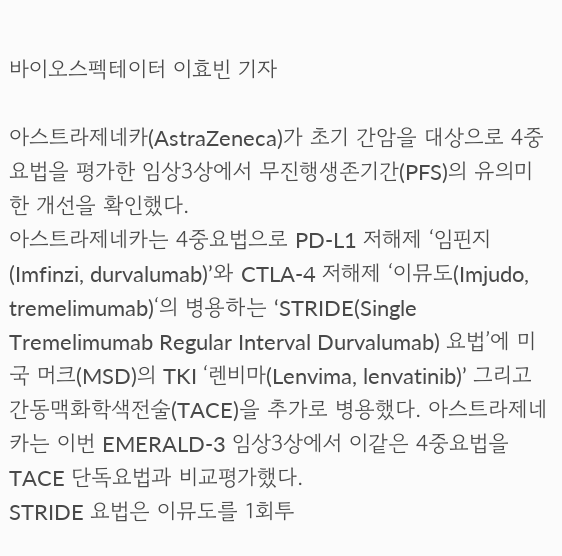바이오스펙테이터 이효빈 기자

아스트라제네카(AstraZeneca)가 초기 간암을 대상으로 4중요법을 평가한 임상3상에서 무진행생존기간(PFS)의 유의미한 개선을 확인했다.
아스트라제네카는 4중요법으로 PD-L1 저해제 ‘임핀지(Imfinzi, durvalumab)’와 CTLA-4 저해제 ‘이뮤도(Imjudo, tremelimumab)‘의 병용하는 ‘STRIDE(Single Tremelimumab Regular Interval Durvalumab) 요법’에 미국 머크(MSD)의 TKI ‘렌비마(Lenvima, lenvatinib)’ 그리고 간동맥화학색전술(TACE)을 추가로 병용했다. 아스트라제네카는 이번 EMERALD-3 임상3상에서 이같은 4중요법을 TACE 단독요법과 비교평가했다.
STRIDE 요법은 이뮤도를 1회투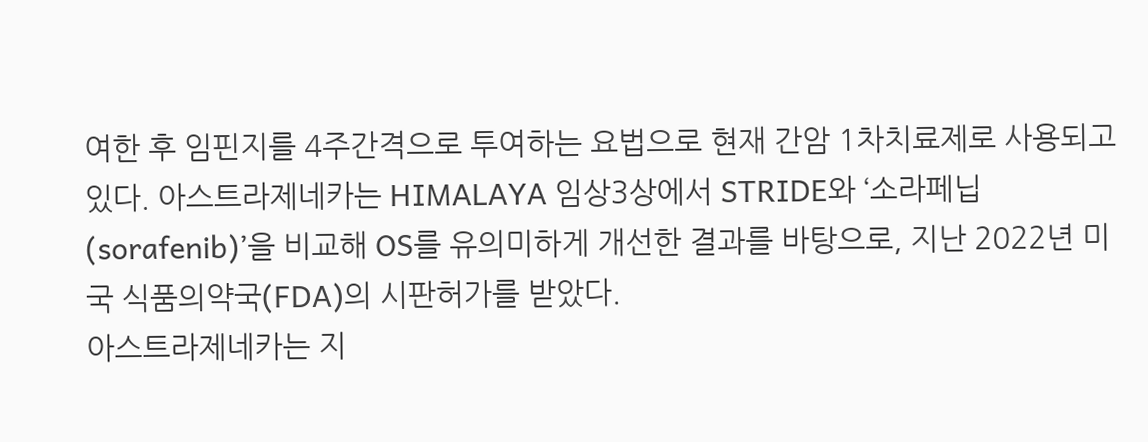여한 후 임핀지를 4주간격으로 투여하는 요법으로 현재 간암 1차치료제로 사용되고 있다. 아스트라제네카는 HIMALAYA 임상3상에서 STRIDE와 ‘소라페닙(sorafenib)’을 비교해 OS를 유의미하게 개선한 결과를 바탕으로, 지난 2022년 미국 식품의약국(FDA)의 시판허가를 받았다.
아스트라제네카는 지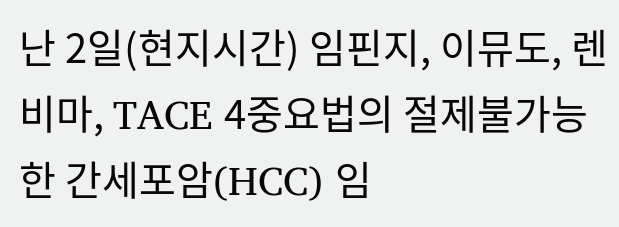난 2일(현지시간) 임핀지, 이뮤도, 렌비마, TACE 4중요법의 절제불가능한 간세포암(HCC) 임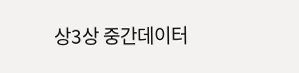상3상 중간데이터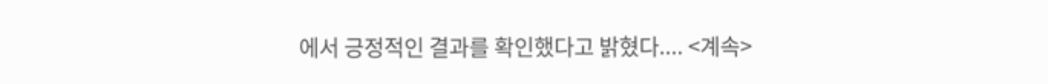에서 긍정적인 결과를 확인했다고 밝혔다.... <계속>